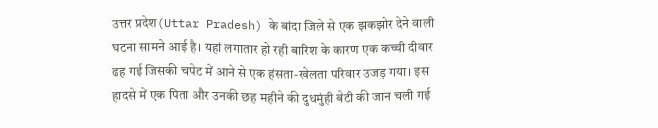उत्तर प्रदेश(Uttar Pradesh) के बांदा जिले से एक झकझोर देने वाली घटना सामने आई है। यहां लगातार हो रही बारिश के कारण एक कच्ची दीवार ढह गई जिसकी चपेट में आने से एक हंसता-खेलता परिवार उजड़ गया। इस हादसे में एक पिता और उनकी छह महीने की दुधमुंही बेटी की जान चली गई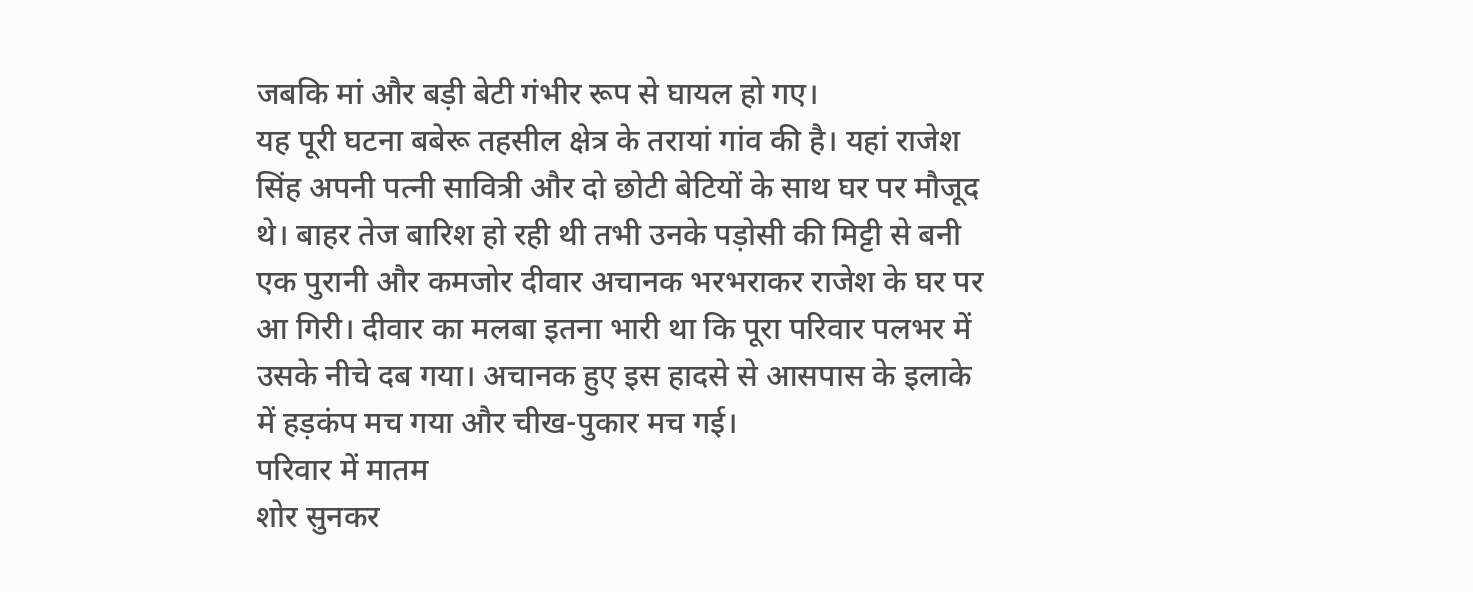जबकि मां और बड़ी बेटी गंभीर रूप से घायल हो गए।
यह पूरी घटना बबेरू तहसील क्षेत्र के तरायां गांव की है। यहां राजेश सिंह अपनी पत्नी सावित्री और दो छोटी बेटियों के साथ घर पर मौजूद थे। बाहर तेज बारिश हो रही थी तभी उनके पड़ोसी की मिट्टी से बनी एक पुरानी और कमजोर दीवार अचानक भरभराकर राजेश के घर पर आ गिरी। दीवार का मलबा इतना भारी था कि पूरा परिवार पलभर में उसके नीचे दब गया। अचानक हुए इस हादसे से आसपास के इलाके में हड़कंप मच गया और चीख-पुकार मच गई।
परिवार में मातम
शोर सुनकर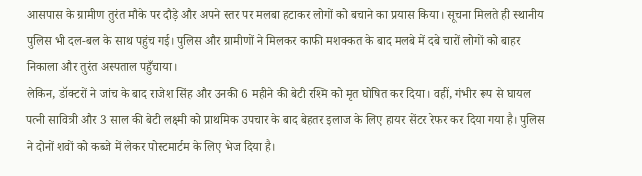आसपास के ग्रामीण तुरंत मौके पर दौड़े और अपने स्तर पर मलबा हटाकर लोगों को बचाने का प्रयास किया। सूचना मिलते ही स्थानीय पुलिस भी दल-बल के साथ पहुंच गई। पुलिस और ग्रामीणों ने मिलकर काफी मशक्कत के बाद मलबे में दबे चारों लोगों को बाहर निकाला और तुरंत अस्पताल पहुँचाया।
लेकिन, डॉक्टरों ने जांच के बाद राजेश सिंह और उनकी 6 महीने की बेटी रश्मि को मृत घोषित कर दिया। वहीं, गंभीर रूप से घायल पत्नी सावित्री और 3 साल की बेटी लक्ष्मी को प्राथमिक उपचार के बाद बेहतर इलाज के लिए हायर सेंटर रेफर कर दिया गया है। पुलिस ने दोनों शवों को कब्जे में लेकर पोस्टमार्टम के लिए भेज दिया है।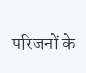परिजनों के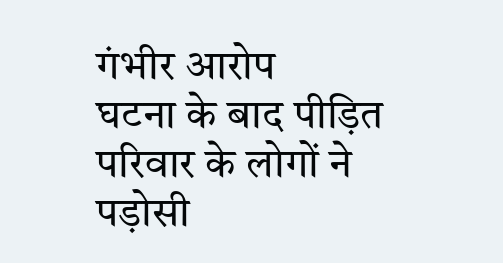गंभीर आरोप
घटना के बाद पीड़ित परिवार के लोगों ने पड़ोसी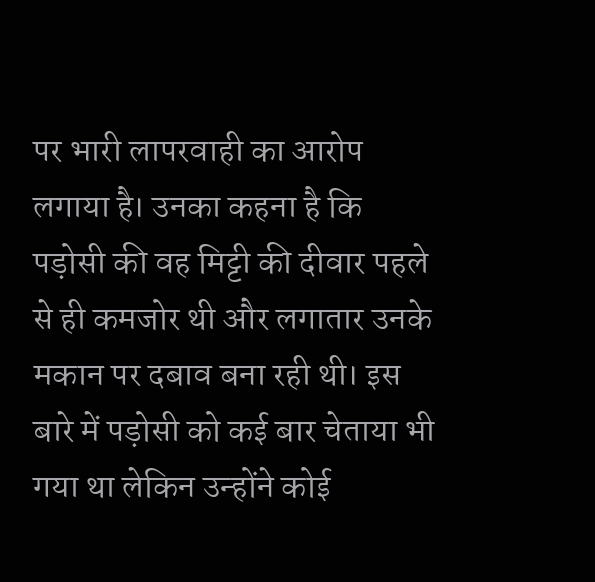पर भारी लापरवाही का आरोप लगाया है। उनका कहना है कि पड़ोसी की वह मिट्टी की दीवार पहले से ही कमजोर थी और लगातार उनके मकान पर दबाव बना रही थी। इस बारे में पड़ोसी को कई बार चेताया भी गया था लेकिन उन्होंने कोई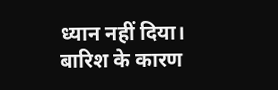ध्यान नहीं दिया। बारिश के कारण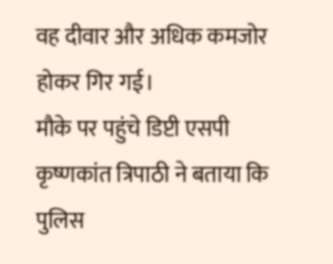वह दीवार और अधिक कमजोर होकर गिर गई।
मौके पर पहुंचे डिप्टी एसपी कृष्णकांत त्रिपाठी ने बताया कि पुलिस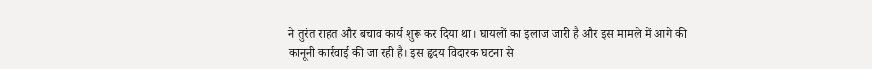ने तुरंत राहत और बचाव कार्य शुरू कर दिया था। घायलों का इलाज जारी है और इस मामले में आगे की कानूनी कार्रवाई की जा रही है। इस हृदय विदारक घटना से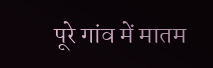पूरे गांव में मातम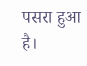पसरा हुआ है।